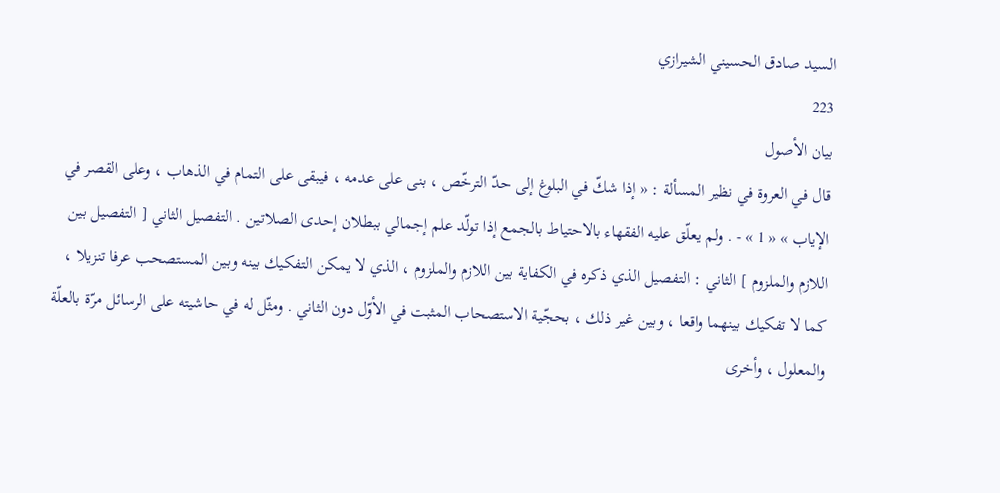السيد صادق الحسيني الشيرازي
223
بيان الأصول
قال في العروة في نظير المسألة : « إذا شكّ في البلوغ إلى حدّ الترخّص ، بنى على عدمه ، فيبقى على التمام في الذهاب ، وعلى القصر في الإياب » « 1 » - . ولم يعلّق عليه الفقهاء بالاحتياط بالجمع إذا تولّد علم إجمالي ببطلان إحدى الصلاتين . التفصيل الثاني [ التفصيل بين اللازم والملزوم ] الثاني : التفصيل الذي ذكره في الكفاية بين اللازم والملزوم ، الذي لا يمكن التفكيك بينه وبين المستصحب عرفا تنزيلا ، كما لا تفكيك بينهما واقعا ، وبين غير ذلك ، بحجّية الاستصحاب المثبت في الأوّل دون الثاني . ومثّل له في حاشيته على الرسائل مرّة بالعلّة والمعلول ، وأخرى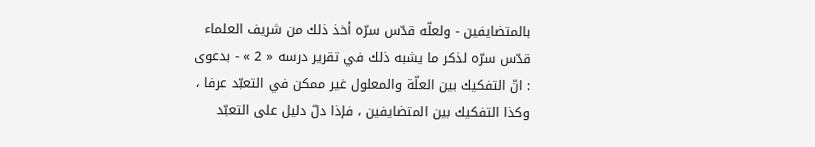بالمتضايفين - ولعلّه قدّس سرّه أخذ ذلك من شريف العلماء قدّس سرّه لذكر ما يشبه ذلك في تقرير درسه « 2 » - بدعوى : انّ التفكيك بين العلّة والمعلول غير ممكن في التعبّد عرفا ، وكذا التفكيك بين المتضايفين ، فإذا دلّ دليل على التعبّد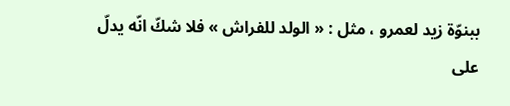ببنوّة زيد لعمرو ، مثل : « الولد للفراش » فلا شكّ انّه يدلّ على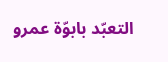التعبّد بابوّة عمرو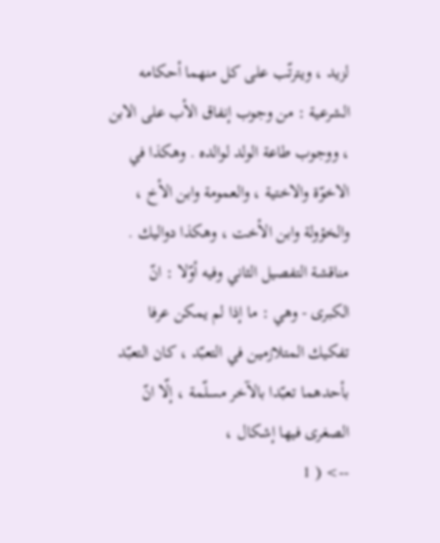لزيد ، ويترتّب على كل منهما أحكامه الشرعية : من وجوب إنفاق الأب على الابن ، ووجوب طاعة الولد لوالده . وهكذا في الاخوّة والاختية ، والعمومة وابن الأخ ، والخؤولة وابن الأخت ، وهكذا دواليك . مناقشة التفصيل الثاني وفيه أوّلا : انّ الكبرى - وهي : ما إذا لم يمكن عرفا تفكيك المتلازمين في التعبّد ، كان التعبّد بأحدهما تعبّدا بالآخر مسلّمة ، إلّا انّ الصغرى فيها إشكال ،
--> ( 1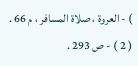) - العروة ، صلاة المسافر ، م 66 . ( 2 ) - ص 293 .